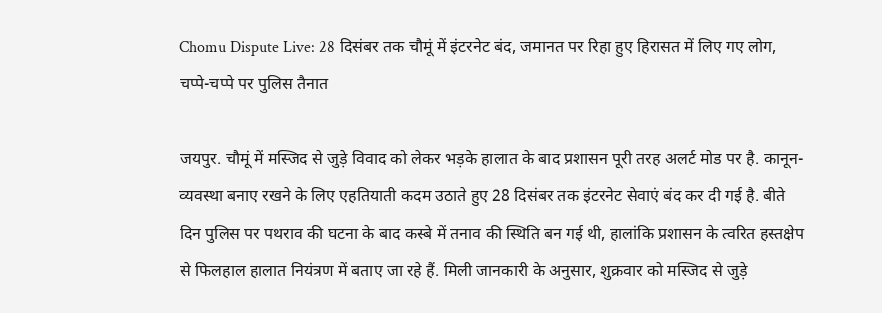Chomu Dispute Live: 28 दिसंबर तक चौमूं में इंटरनेट बंद, जमानत पर रिहा हुए हिरासत में लिए गए लोग, चप्पे-चप्पे पर पुलिस तैनात

जयपुर. चौमूं में मस्जिद से जुड़े विवाद को लेकर भड़के हालात के बाद प्रशासन पूरी तरह अलर्ट मोड पर है. कानून-व्यवस्था बनाए रखने के लिए एहतियाती कदम उठाते हुए 28 दिसंबर तक इंटरनेट सेवाएं बंद कर दी गई है. बीते दिन पुलिस पर पथराव की घटना के बाद कस्बे में तनाव की स्थिति बन गई थी, हालांकि प्रशासन के त्वरित हस्तक्षेप से फिलहाल हालात नियंत्रण में बताए जा रहे हैं. मिली जानकारी के अनुसार, शुक्रवार को मस्जिद से जुड़े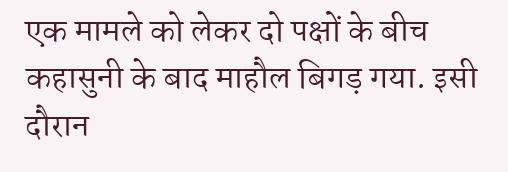एक मामले को लेकर दो पक्षों के बीच कहासुनी के बाद माहौल बिगड़ गया. इसी दौरान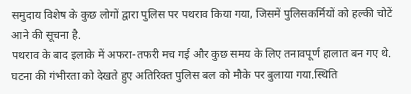समुदाय विशेष के कुछ लोगों द्वारा पुलिस पर पथराव किया गया, जिसमें पुलिसकर्मियों को हल्की चोटें आने की सूचना है.
पथराव के बाद इलाके में अफरा-तफरी मच गई और कुछ समय के लिए तनावपूर्ण हालात बन गए थे. घटना की गंभीरता को देखते हुए अतिरिक्त पुलिस बल को मौके पर बुलाया गया.स्थिति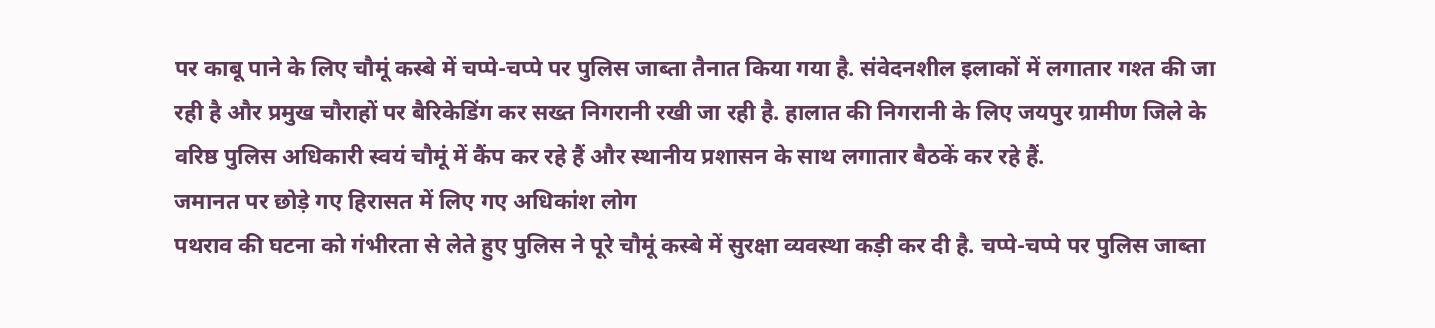पर काबू पाने के लिए चौमूं कस्बे में चप्पे-चप्पे पर पुलिस जाब्ता तैनात किया गया है. संवेदनशील इलाकों में लगातार गश्त की जा रही है और प्रमुख चौराहों पर बैरिकेडिंग कर सख्त निगरानी रखी जा रही है. हालात की निगरानी के लिए जयपुर ग्रामीण जिले के वरिष्ठ पुलिस अधिकारी स्वयं चौमूं में कैंप कर रहे हैं और स्थानीय प्रशासन के साथ लगातार बैठकें कर रहे हैं.
जमानत पर छोड़े गए हिरासत में लिए गए अधिकांश लोग
पथराव की घटना को गंभीरता से लेते हुए पुलिस ने पूरे चौमूं कस्बे में सुरक्षा व्यवस्था कड़ी कर दी है. चप्पे-चप्पे पर पुलिस जाब्ता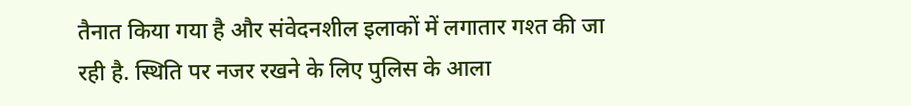तैनात किया गया है और संवेदनशील इलाकों में लगातार गश्त की जा रही है. स्थिति पर नजर रखने के लिए पुलिस के आला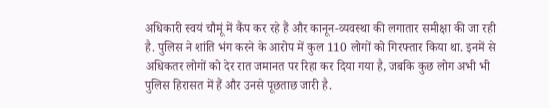अधिकारी स्वयं चौमूं में कैंप कर रहे हैं और कानून-व्यवस्था की लगातार समीक्षा की जा रही है. पुलिस ने शांति भंग करने के आरोप में कुल 110 लोगों को गिरफ्तार किया था. इनमें से अधिकतर लोगों को देर रात जमानत पर रिहा कर दिया गया है, जबकि कुछ लोग अभी भी पुलिस हिरासत में हैं और उनसे पूछताछ जारी है.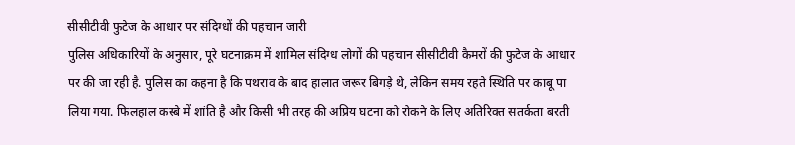सीसीटीवी फुटेज के आधार पर संदिग्धों की पहचान जारी
पुलिस अधिकारियों के अनुसार, पूरे घटनाक्रम में शामिल संदिग्ध लोगों की पहचान सीसीटीवी कैमरों की फुटेज के आधार पर की जा रही है. पुलिस का कहना है कि पथराव के बाद हालात जरूर बिगड़े थे, लेकिन समय रहते स्थिति पर काबू पा लिया गया. फिलहाल कस्बे में शांति है और किसी भी तरह की अप्रिय घटना को रोकने के लिए अतिरिक्त सतर्कता बरती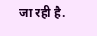जा रही है.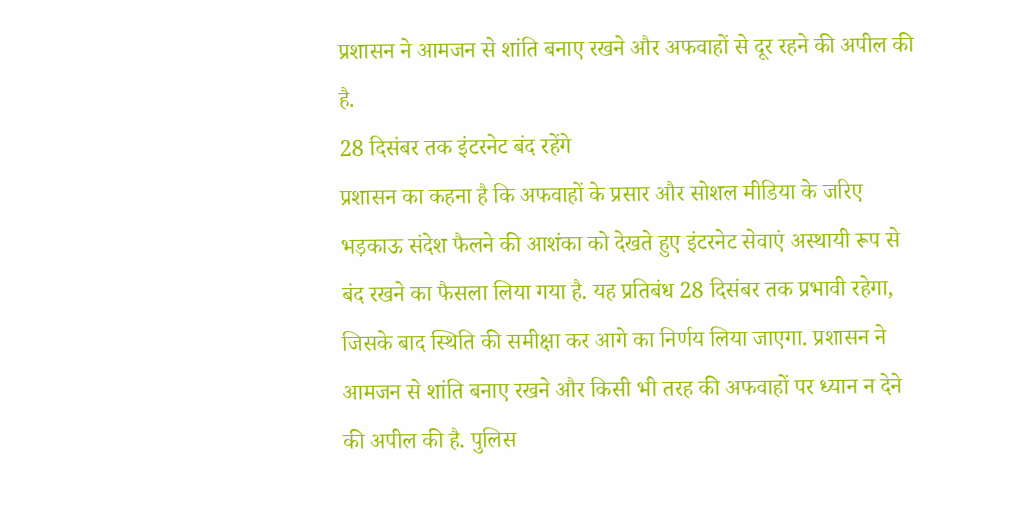प्रशासन ने आमजन से शांति बनाए रखने और अफवाहों से दूर रहने की अपील की है.
28 दिसंबर तक इंटरनेट बंद रहेंगे
प्रशासन का कहना है कि अफवाहों के प्रसार और सोशल मीडिया के जरिए भड़काऊ संदेश फैलने की आशंका को देखते हुए इंटरनेट सेवाएं अस्थायी रूप से बंद रखने का फैसला लिया गया है. यह प्रतिबंध 28 दिसंबर तक प्रभावी रहेगा, जिसके बाद स्थिति की समीक्षा कर आगे का निर्णय लिया जाएगा. प्रशासन ने आमजन से शांति बनाए रखने और किसी भी तरह की अफवाहों पर ध्यान न देने की अपील की है. पुलिस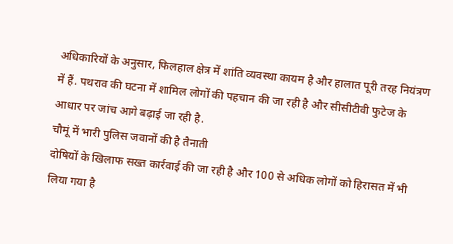अधिकारियों के अनुसार, फिलहाल क्षेत्र में शांति व्यवस्था कायम है और हालात पूरी तरह नियंत्रण में हैं. पथराव की घटना में शामिल लोगों की पहचान की जा रही है और सीसीटीवी फुटेज के आधार पर जांच आगे बढ़ाई जा रही है.
चौमूं में भारी पुलिस जवानों की है तैनाती
दोषियों के खिलाफ सख्त कार्रवाई की जा रही है और 100 से अधिक लोगों को हिरासत में भी लिया गया है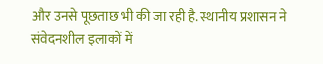और उनसे पूछताछ भी की जा रही है. स्थानीय प्रशासन ने संवेदनशील इलाकों में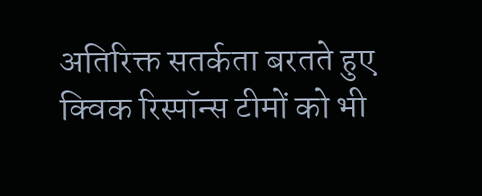अतिरिक्त सतर्कता बरतते हुए क्विक रिस्पॉन्स टीमों को भी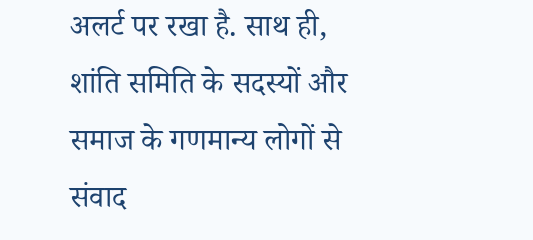अलर्ट पर रखा है. साथ ही, शांति समिति के सदस्यों और समाज के गणमान्य लोगों से संवाद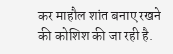कर माहौल शांत बनाए रखने की कोशिश की जा रही है.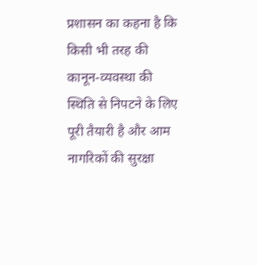प्रशासन का कहना है कि किसी भी तरह की कानून-व्यवस्था की स्थिति से निपटने के लिए पूरी तैयारी है और आम नागरिकों की सुरक्षा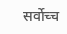सर्वोच्च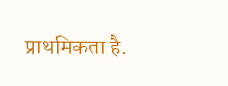प्राथमिकता है.